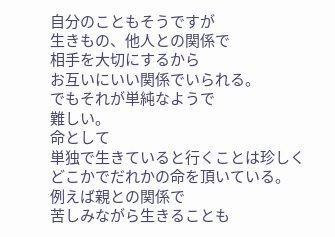自分のこともそうですが
生きもの、他人との関係で
相手を大切にするから
お互いにいい関係でいられる。
でもそれが単純なようで
難しい。
命として
単独で生きていると行くことは珍しく
どこかでだれかの命を頂いている。
例えば親との関係で
苦しみながら生きることも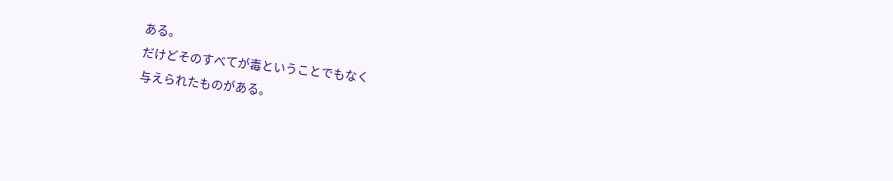ある。
だけどそのすべてが毒ということでもなく
与えられたものがある。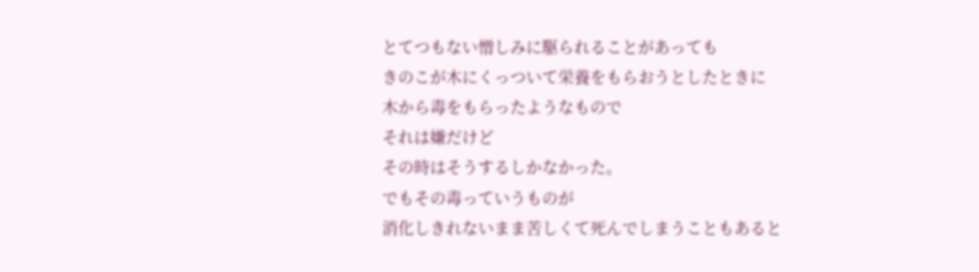とてつもない憎しみに駆られることがあっても
きのこが木にくっついて栄養をもらおうとしたときに
木から毒をもらったようなもので
それは嫌だけど
その時はそうするしかなかった。
でもその毒っていうものが
消化しきれないまま苦しくて死んでしまうこともあると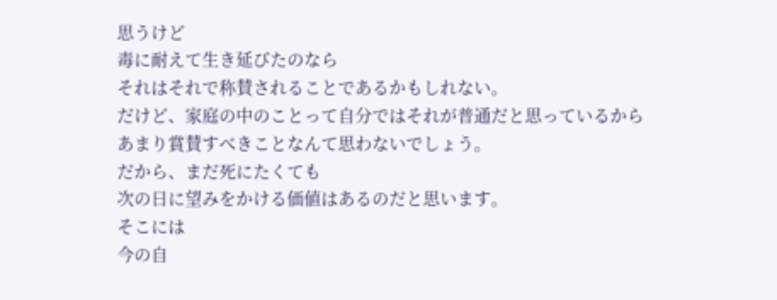思うけど
毒に耐えて生き延びたのなら
それはそれで称賛されることであるかもしれない。
だけど、家庭の中のことって自分ではそれが普通だと思っているから
あまり賞賛すべきことなんて思わないでしょう。
だから、まだ死にたくても
次の日に望みをかける価値はあるのだと思います。
そこには
今の自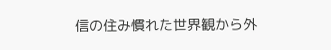信の住み慣れた世界観から外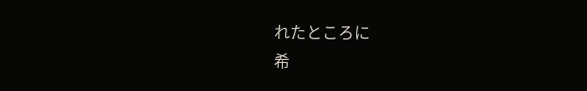れたところに
希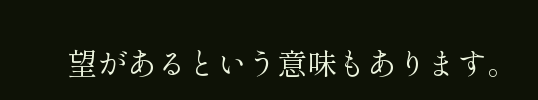望があるという意味もあります。